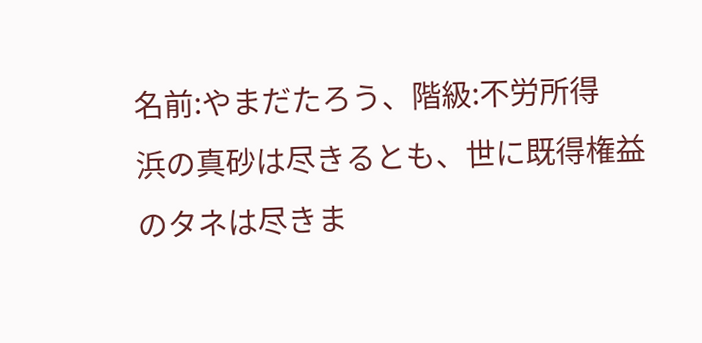名前:やまだたろう、階級:不労所得
浜の真砂は尽きるとも、世に既得権益のタネは尽きま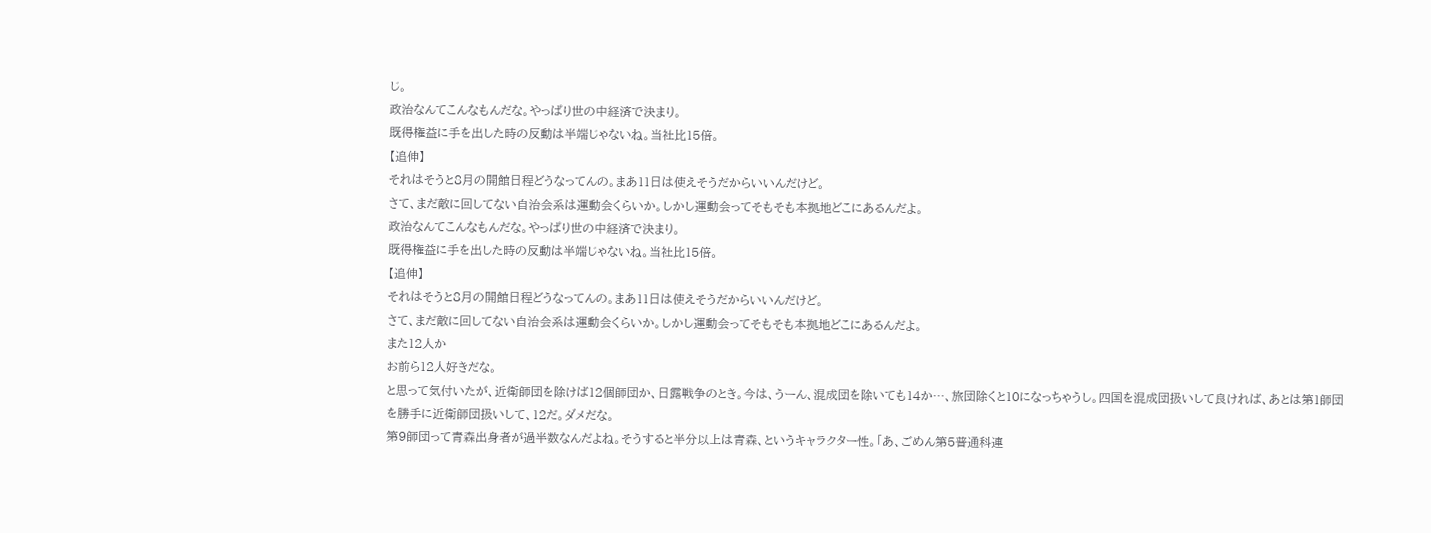じ。
政治なんてこんなもんだな。やっぱり世の中経済で決まり。
既得権益に手を出した時の反動は半端じゃないね。当社比15倍。
【追伸】
それはそうと8月の開館日程どうなってんの。まあ11日は使えそうだからいいんだけど。
さて、まだ敵に回してない自治会系は運動会くらいか。しかし運動会ってそもそも本拠地どこにあるんだよ。
政治なんてこんなもんだな。やっぱり世の中経済で決まり。
既得権益に手を出した時の反動は半端じゃないね。当社比15倍。
【追伸】
それはそうと8月の開館日程どうなってんの。まあ11日は使えそうだからいいんだけど。
さて、まだ敵に回してない自治会系は運動会くらいか。しかし運動会ってそもそも本拠地どこにあるんだよ。
また12人か
お前ら12人好きだな。
と思って気付いたが、近衛師団を除けば12個師団か、日露戦争のとき。今は、うーん、混成団を除いても14か…、旅団除くと10になっちゃうし。四国を混成団扱いして良ければ、あとは第1師団を勝手に近衛師団扱いして、12だ。ダメだな。
第9師団って青森出身者が過半数なんだよね。そうすると半分以上は青森、というキャラクター性。「あ、ごめん第5普通科連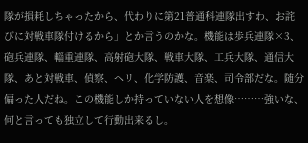隊が損耗しちゃったから、代わりに第21普通科連隊出すわ、お詫びに対戦車隊付けるから」とか言うのかな。機能は歩兵連隊×3、砲兵連隊、輜重連隊、高射砲大隊、戦車大隊、工兵大隊、通信大隊、あと対戦車、偵察、ヘリ、化学防護、音楽、司令部だな。随分偏った人だね。この機能しか持っていない人を想像………強いな、何と言っても独立して行動出来るし。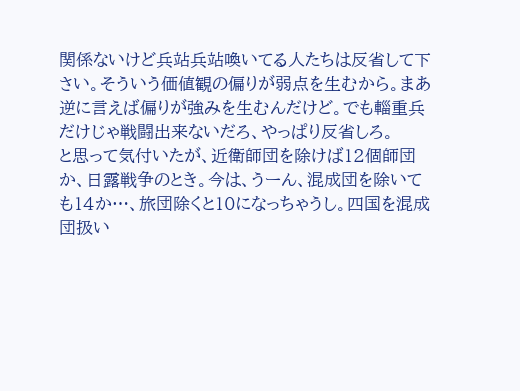関係ないけど兵站兵站喚いてる人たちは反省して下さい。そういう価値観の偏りが弱点を生むから。まあ逆に言えば偏りが強みを生むんだけど。でも輜重兵だけじゃ戦闘出来ないだろ、やっぱり反省しろ。
と思って気付いたが、近衛師団を除けば12個師団か、日露戦争のとき。今は、うーん、混成団を除いても14か…、旅団除くと10になっちゃうし。四国を混成団扱い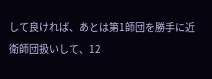して良ければ、あとは第1師団を勝手に近衛師団扱いして、12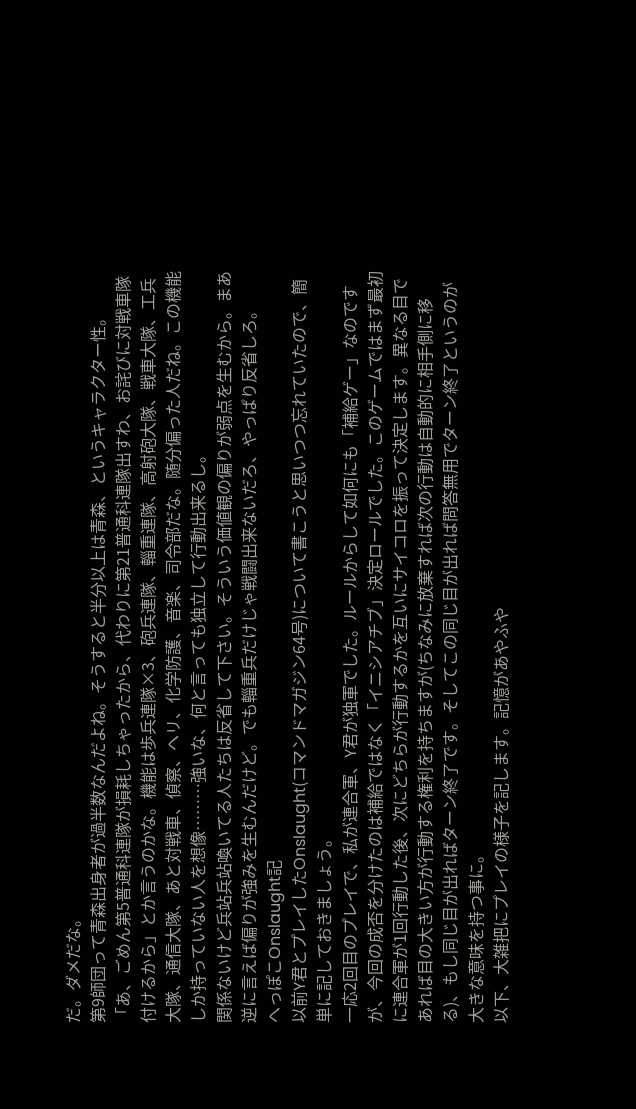だ。ダメだな。
第9師団って青森出身者が過半数なんだよね。そうすると半分以上は青森、というキャラクター性。「あ、ごめん第5普通科連隊が損耗しちゃったから、代わりに第21普通科連隊出すわ、お詫びに対戦車隊付けるから」とか言うのかな。機能は歩兵連隊×3、砲兵連隊、輜重連隊、高射砲大隊、戦車大隊、工兵大隊、通信大隊、あと対戦車、偵察、ヘリ、化学防護、音楽、司令部だな。随分偏った人だね。この機能しか持っていない人を想像………強いな、何と言っても独立して行動出来るし。
関係ないけど兵站兵站喚いてる人たちは反省して下さい。そういう価値観の偏りが弱点を生むから。まあ逆に言えば偏りが強みを生むんだけど。でも輜重兵だけじゃ戦闘出来ないだろ、やっぱり反省しろ。
へっぽこOnslaught記
以前Y君とプレイしたOnslaught(コマンドマガジン64号)について書こうと思いつつ忘れていたので、簡単に記しておきましょう。
一応2回目のプレイで、私が連合軍、Y君が独軍でした。ルールからして如何にも「補給ゲー」なのですが、今回の成否を分けたのは補給ではなく「イニシアチブ」決定ロールでした。このゲームではまず最初に連合軍が1回行動した後、次にどちらが行動するかを互いにサイコロを振って決定します。異なる目であれば目の大きい方が行動する権利を持ちますが(ちなみに放棄すれば次の行動は自動的に相手側に移る)、もし同じ目が出ればターン終了です。そしてこの同じ目が出れば問答無用でターン終了というのが大きな意味を持つ事に。
以下、大雑把にプレイの様子を記します。記憶があやふや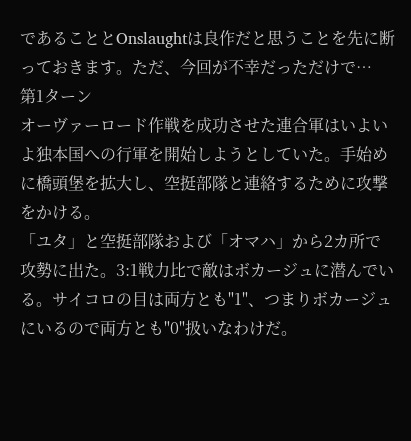であることとOnslaughtは良作だと思うことを先に断っておきます。ただ、今回が不幸だっただけで…
第1ターン
オーヴァーロード作戦を成功させた連合軍はいよいよ独本国への行軍を開始しようとしていた。手始めに橋頭堡を拡大し、空挺部隊と連絡するために攻撃をかける。
「ユタ」と空挺部隊および「オマハ」から2カ所で攻勢に出た。3:1戦力比で敵はボカージュに潜んでいる。サイコロの目は両方とも"1"、つまりボカージュにいるので両方とも"0"扱いなわけだ。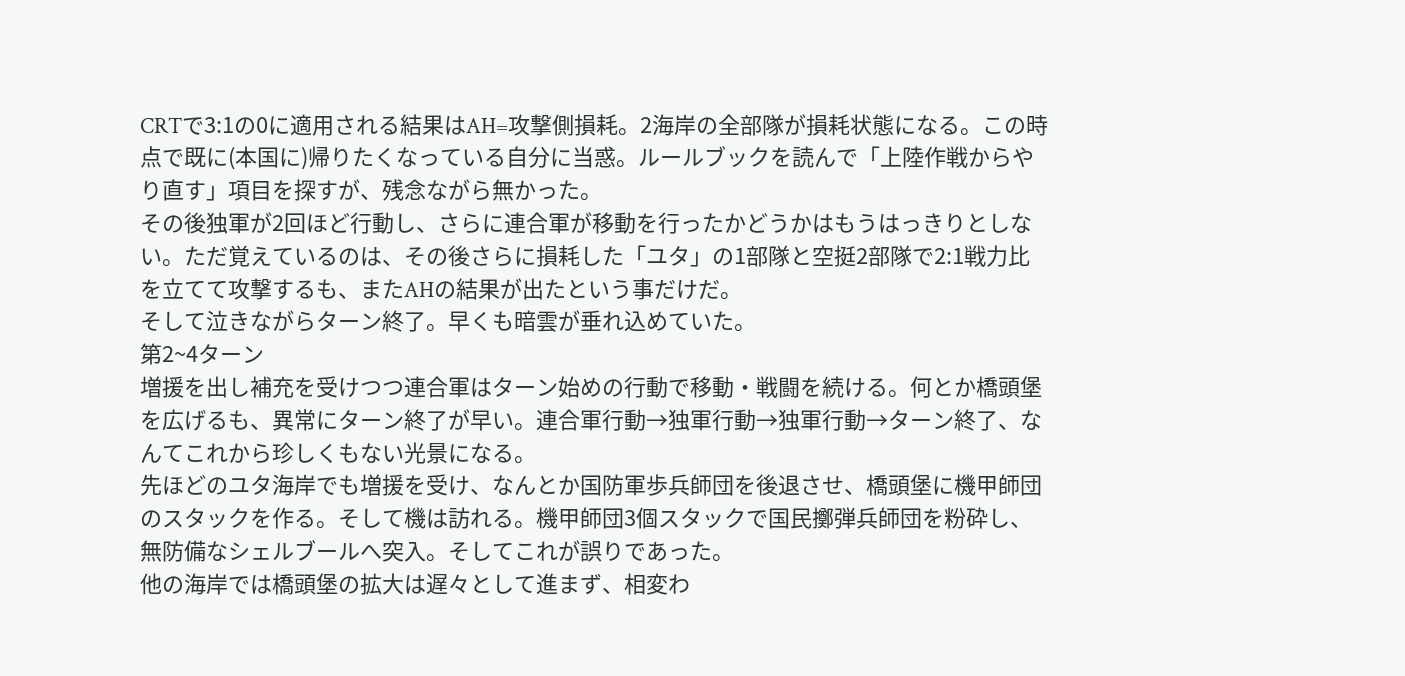CRTで3:1の0に適用される結果はAH=攻撃側損耗。2海岸の全部隊が損耗状態になる。この時点で既に(本国に)帰りたくなっている自分に当惑。ルールブックを読んで「上陸作戦からやり直す」項目を探すが、残念ながら無かった。
その後独軍が2回ほど行動し、さらに連合軍が移動を行ったかどうかはもうはっきりとしない。ただ覚えているのは、その後さらに損耗した「ユタ」の1部隊と空挺2部隊で2:1戦力比を立てて攻撃するも、またAHの結果が出たという事だけだ。
そして泣きながらターン終了。早くも暗雲が垂れ込めていた。
第2~4ターン
増援を出し補充を受けつつ連合軍はターン始めの行動で移動・戦闘を続ける。何とか橋頭堡を広げるも、異常にターン終了が早い。連合軍行動→独軍行動→独軍行動→ターン終了、なんてこれから珍しくもない光景になる。
先ほどのユタ海岸でも増援を受け、なんとか国防軍歩兵師団を後退させ、橋頭堡に機甲師団のスタックを作る。そして機は訪れる。機甲師団3個スタックで国民擲弾兵師団を粉砕し、無防備なシェルブールへ突入。そしてこれが誤りであった。
他の海岸では橋頭堡の拡大は遅々として進まず、相変わ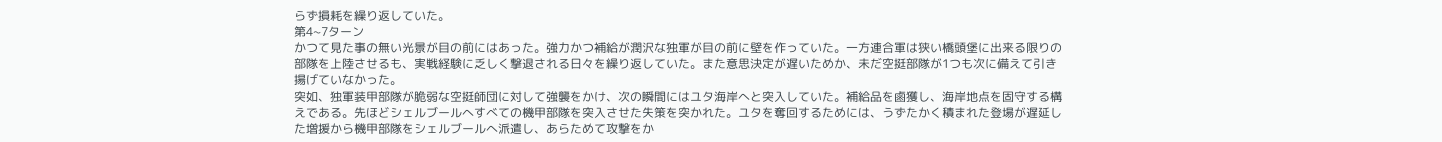らず損耗を繰り返していた。
第4~7ターン
かつて見た事の無い光景が目の前にはあった。強力かつ補給が潤沢な独軍が目の前に壁を作っていた。一方連合軍は狭い橋頭堡に出来る限りの部隊を上陸させるも、実戦経験に乏しく撃退される日々を繰り返していた。また意思決定が遅いためか、未だ空挺部隊が1つも次に備えて引き揚げていなかった。
突如、独軍装甲部隊が脆弱な空挺師団に対して強襲をかけ、次の瞬間にはユタ海岸へと突入していた。補給品を鹵獲し、海岸地点を固守する構えである。先ほどシェルブールへすべての機甲部隊を突入させた失策を突かれた。ユタを奪回するためには、うずたかく積まれた登場が遅延した増援から機甲部隊をシェルブールへ派遣し、あらためて攻撃をか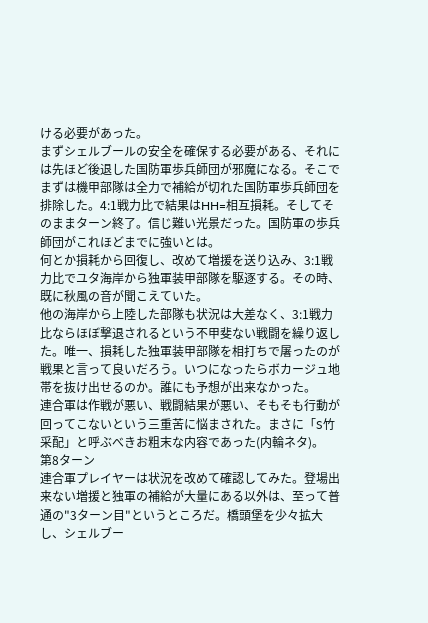ける必要があった。
まずシェルブールの安全を確保する必要がある、それには先ほど後退した国防軍歩兵師団が邪魔になる。そこでまずは機甲部隊は全力で補給が切れた国防軍歩兵師団を排除した。4:1戦力比で結果はHH=相互損耗。そしてそのままターン終了。信じ難い光景だった。国防軍の歩兵師団がこれほどまでに強いとは。
何とか損耗から回復し、改めて増援を送り込み、3:1戦力比でユタ海岸から独軍装甲部隊を駆逐する。その時、既に秋風の音が聞こえていた。
他の海岸から上陸した部隊も状況は大差なく、3:1戦力比ならほぼ撃退されるという不甲斐ない戦闘を繰り返した。唯一、損耗した独軍装甲部隊を相打ちで屠ったのが戦果と言って良いだろう。いつになったらボカージュ地帯を抜け出せるのか。誰にも予想が出来なかった。
連合軍は作戦が悪い、戦闘結果が悪い、そもそも行動が回ってこないという三重苦に悩まされた。まさに「S竹采配」と呼ぶべきお粗末な内容であった(内輪ネタ)。
第8ターン
連合軍プレイヤーは状況を改めて確認してみた。登場出来ない増援と独軍の補給が大量にある以外は、至って普通の"3ターン目"というところだ。橋頭堡を少々拡大し、シェルブー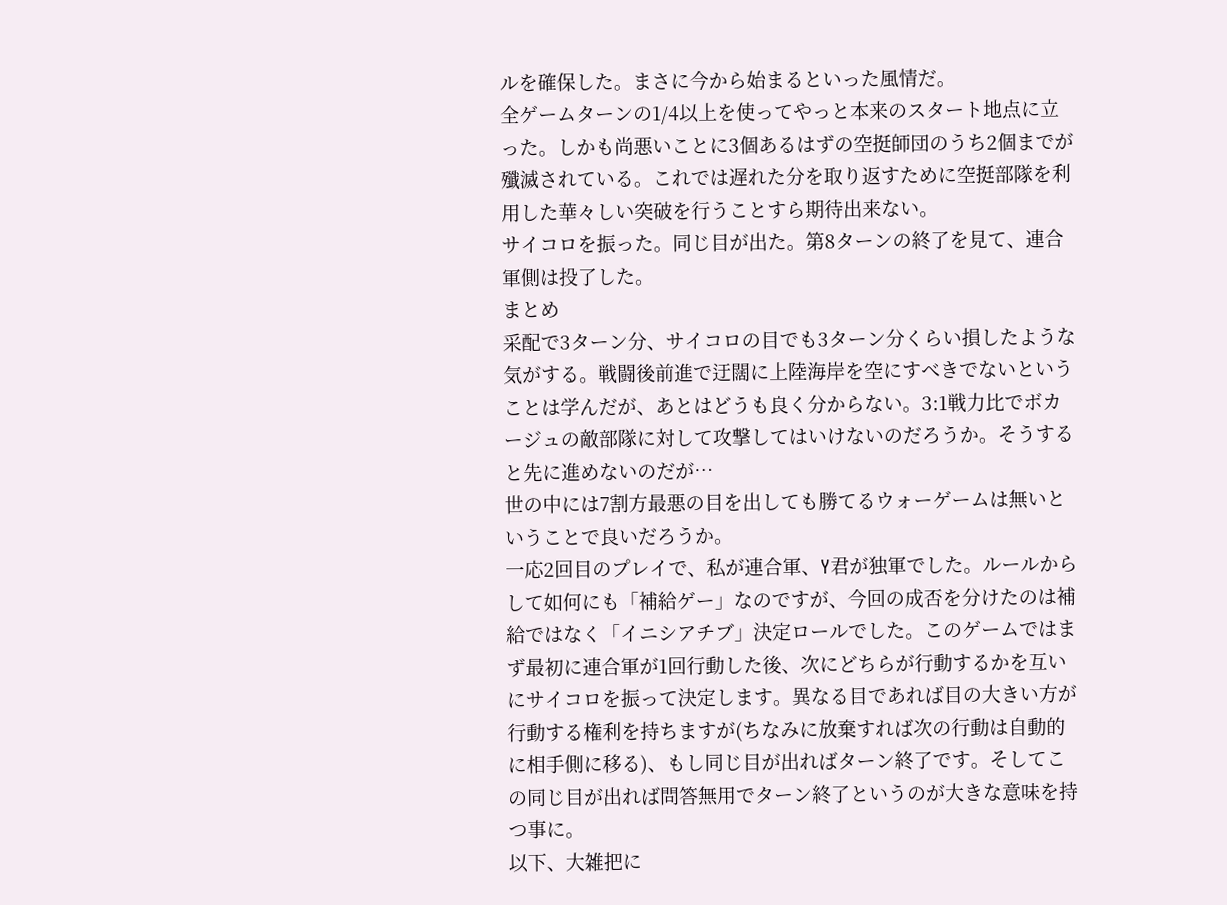ルを確保した。まさに今から始まるといった風情だ。
全ゲームターンの1/4以上を使ってやっと本来のスタート地点に立った。しかも尚悪いことに3個あるはずの空挺師団のうち2個までが殲滅されている。これでは遅れた分を取り返すために空挺部隊を利用した華々しい突破を行うことすら期待出来ない。
サイコロを振った。同じ目が出た。第8ターンの終了を見て、連合軍側は投了した。
まとめ
采配で3ターン分、サイコロの目でも3ターン分くらい損したような気がする。戦闘後前進で迂闊に上陸海岸を空にすべきでないということは学んだが、あとはどうも良く分からない。3:1戦力比でボカージュの敵部隊に対して攻撃してはいけないのだろうか。そうすると先に進めないのだが…
世の中には7割方最悪の目を出しても勝てるウォーゲームは無いということで良いだろうか。
一応2回目のプレイで、私が連合軍、Y君が独軍でした。ルールからして如何にも「補給ゲー」なのですが、今回の成否を分けたのは補給ではなく「イニシアチブ」決定ロールでした。このゲームではまず最初に連合軍が1回行動した後、次にどちらが行動するかを互いにサイコロを振って決定します。異なる目であれば目の大きい方が行動する権利を持ちますが(ちなみに放棄すれば次の行動は自動的に相手側に移る)、もし同じ目が出ればターン終了です。そしてこの同じ目が出れば問答無用でターン終了というのが大きな意味を持つ事に。
以下、大雑把に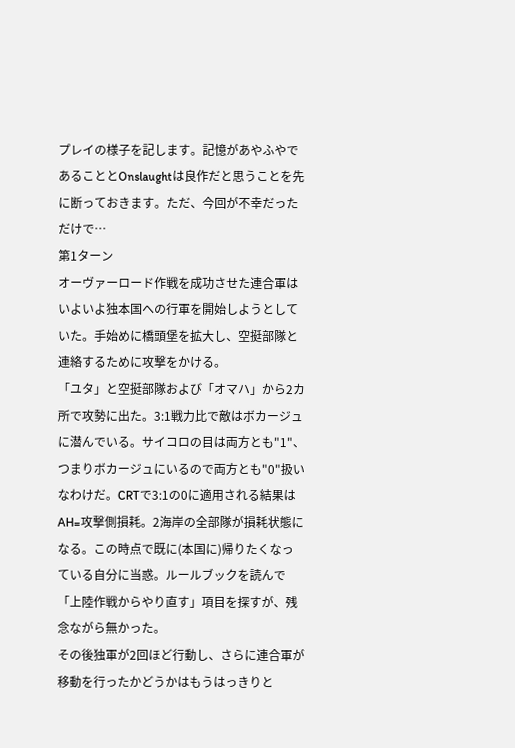プレイの様子を記します。記憶があやふやであることとOnslaughtは良作だと思うことを先に断っておきます。ただ、今回が不幸だっただけで…
第1ターン
オーヴァーロード作戦を成功させた連合軍はいよいよ独本国への行軍を開始しようとしていた。手始めに橋頭堡を拡大し、空挺部隊と連絡するために攻撃をかける。
「ユタ」と空挺部隊および「オマハ」から2カ所で攻勢に出た。3:1戦力比で敵はボカージュに潜んでいる。サイコロの目は両方とも"1"、つまりボカージュにいるので両方とも"0"扱いなわけだ。CRTで3:1の0に適用される結果はAH=攻撃側損耗。2海岸の全部隊が損耗状態になる。この時点で既に(本国に)帰りたくなっている自分に当惑。ルールブックを読んで「上陸作戦からやり直す」項目を探すが、残念ながら無かった。
その後独軍が2回ほど行動し、さらに連合軍が移動を行ったかどうかはもうはっきりと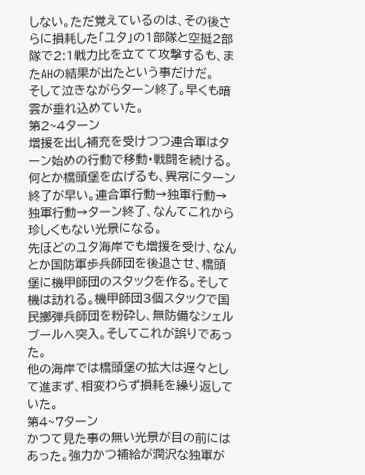しない。ただ覚えているのは、その後さらに損耗した「ユタ」の1部隊と空挺2部隊で2:1戦力比を立てて攻撃するも、またAHの結果が出たという事だけだ。
そして泣きながらターン終了。早くも暗雲が垂れ込めていた。
第2~4ターン
増援を出し補充を受けつつ連合軍はターン始めの行動で移動・戦闘を続ける。何とか橋頭堡を広げるも、異常にターン終了が早い。連合軍行動→独軍行動→独軍行動→ターン終了、なんてこれから珍しくもない光景になる。
先ほどのユタ海岸でも増援を受け、なんとか国防軍歩兵師団を後退させ、橋頭堡に機甲師団のスタックを作る。そして機は訪れる。機甲師団3個スタックで国民擲弾兵師団を粉砕し、無防備なシェルブールへ突入。そしてこれが誤りであった。
他の海岸では橋頭堡の拡大は遅々として進まず、相変わらず損耗を繰り返していた。
第4~7ターン
かつて見た事の無い光景が目の前にはあった。強力かつ補給が潤沢な独軍が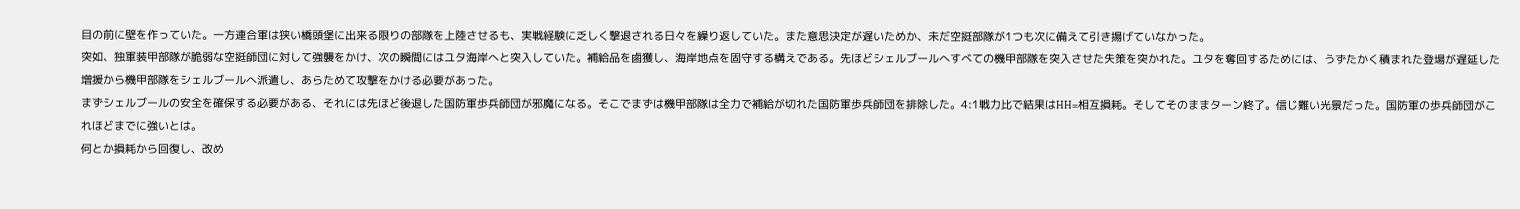目の前に壁を作っていた。一方連合軍は狭い橋頭堡に出来る限りの部隊を上陸させるも、実戦経験に乏しく撃退される日々を繰り返していた。また意思決定が遅いためか、未だ空挺部隊が1つも次に備えて引き揚げていなかった。
突如、独軍装甲部隊が脆弱な空挺師団に対して強襲をかけ、次の瞬間にはユタ海岸へと突入していた。補給品を鹵獲し、海岸地点を固守する構えである。先ほどシェルブールへすべての機甲部隊を突入させた失策を突かれた。ユタを奪回するためには、うずたかく積まれた登場が遅延した増援から機甲部隊をシェルブールへ派遣し、あらためて攻撃をかける必要があった。
まずシェルブールの安全を確保する必要がある、それには先ほど後退した国防軍歩兵師団が邪魔になる。そこでまずは機甲部隊は全力で補給が切れた国防軍歩兵師団を排除した。4:1戦力比で結果はHH=相互損耗。そしてそのままターン終了。信じ難い光景だった。国防軍の歩兵師団がこれほどまでに強いとは。
何とか損耗から回復し、改め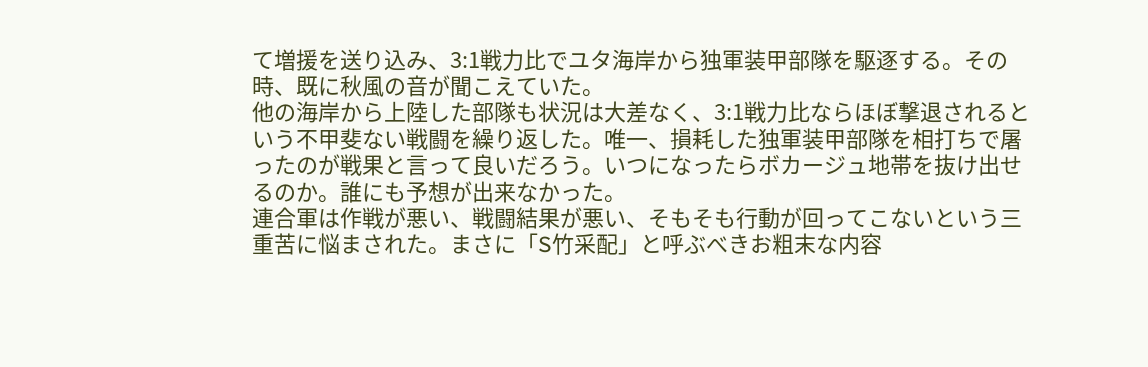て増援を送り込み、3:1戦力比でユタ海岸から独軍装甲部隊を駆逐する。その時、既に秋風の音が聞こえていた。
他の海岸から上陸した部隊も状況は大差なく、3:1戦力比ならほぼ撃退されるという不甲斐ない戦闘を繰り返した。唯一、損耗した独軍装甲部隊を相打ちで屠ったのが戦果と言って良いだろう。いつになったらボカージュ地帯を抜け出せるのか。誰にも予想が出来なかった。
連合軍は作戦が悪い、戦闘結果が悪い、そもそも行動が回ってこないという三重苦に悩まされた。まさに「S竹采配」と呼ぶべきお粗末な内容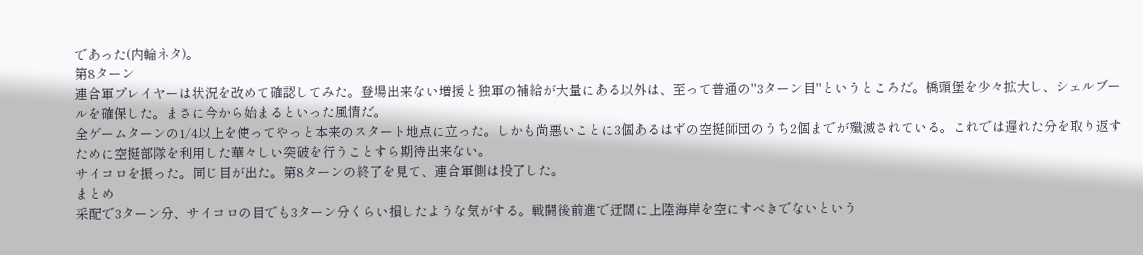であった(内輪ネタ)。
第8ターン
連合軍プレイヤーは状況を改めて確認してみた。登場出来ない増援と独軍の補給が大量にある以外は、至って普通の"3ターン目"というところだ。橋頭堡を少々拡大し、シェルブールを確保した。まさに今から始まるといった風情だ。
全ゲームターンの1/4以上を使ってやっと本来のスタート地点に立った。しかも尚悪いことに3個あるはずの空挺師団のうち2個までが殲滅されている。これでは遅れた分を取り返すために空挺部隊を利用した華々しい突破を行うことすら期待出来ない。
サイコロを振った。同じ目が出た。第8ターンの終了を見て、連合軍側は投了した。
まとめ
采配で3ターン分、サイコロの目でも3ターン分くらい損したような気がする。戦闘後前進で迂闊に上陸海岸を空にすべきでないという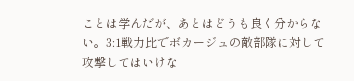ことは学んだが、あとはどうも良く分からない。3:1戦力比でボカージュの敵部隊に対して攻撃してはいけな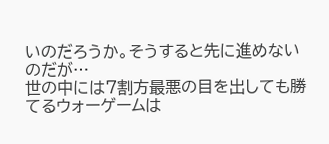いのだろうか。そうすると先に進めないのだが…
世の中には7割方最悪の目を出しても勝てるウォーゲームは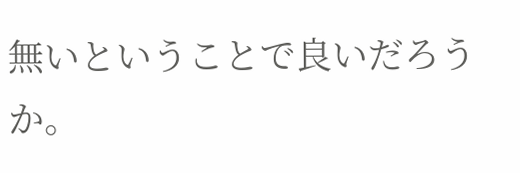無いということで良いだろうか。